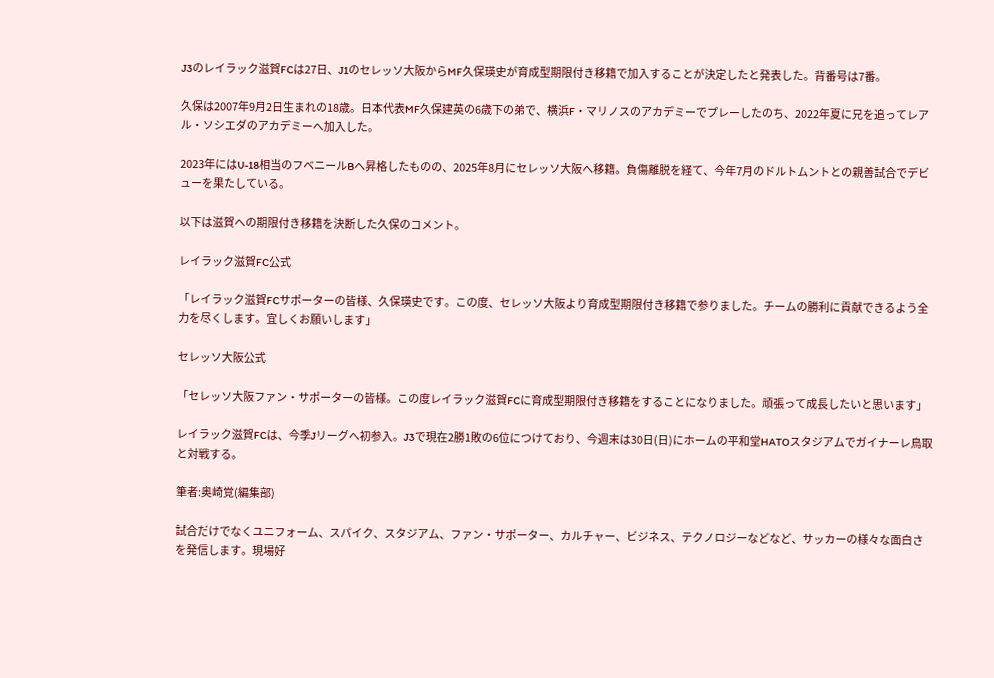J3のレイラック滋賀FCは27日、J1のセレッソ大阪からMF久保瑛史が育成型期限付き移籍で加入することが決定したと発表した。背番号は7番。

久保は2007年9月2日生まれの18歳。日本代表MF久保建英の6歳下の弟で、横浜F・マリノスのアカデミーでプレーしたのち、2022年夏に兄を追ってレアル・ソシエダのアカデミーへ加入した。

2023年にはU-18相当のフベニールBへ昇格したものの、2025年8月にセレッソ大阪へ移籍。負傷離脱を経て、今年7月のドルトムントとの親善試合でデビューを果たしている。

以下は滋賀への期限付き移籍を決断した久保のコメント。

レイラック滋賀FC公式

「レイラック滋賀FCサポーターの皆様、久保瑛史です。この度、セレッソ大阪より育成型期限付き移籍で参りました。チームの勝利に貢献できるよう全力を尽くします。宜しくお願いします」

セレッソ大阪公式

「セレッソ大阪ファン・サポーターの皆様。この度レイラック滋賀FCに育成型期限付き移籍をすることになりました。頑張って成長したいと思います」

レイラック滋賀FCは、今季Jリーグへ初参入。J3で現在2勝1敗の6位につけており、今週末は30日(日)にホームの平和堂HATOスタジアムでガイナーレ鳥取と対戦する。

筆者:奥崎覚(編集部)

試合だけでなくユニフォーム、スパイク、スタジアム、ファン・サポーター、カルチャー、ビジネス、テクノロジーなどなど、サッカーの様々な面白さを発信します。現場好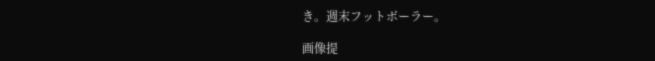き。週末フットボーラー。

画像提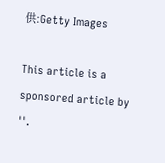供:Getty Images

This article is a sponsored article by
''.